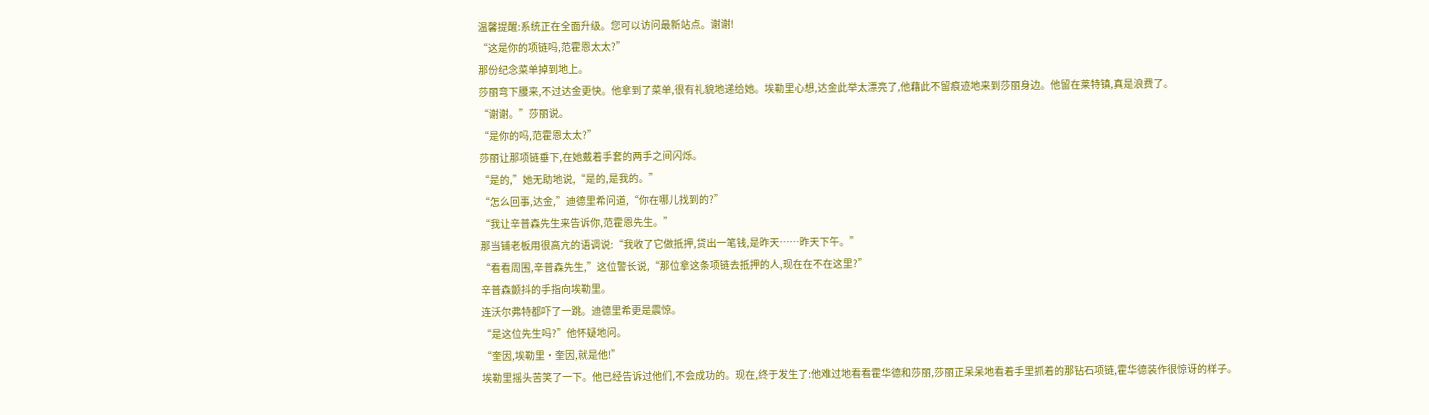温馨提醒:系统正在全面升级。您可以访问最新站点。谢谢!
“这是你的项链吗,范霍恩太太?”
那份纪念菜单掉到地上。
莎丽弯下腰来,不过达金更快。他拿到了菜单,很有礼貌地递给她。埃勒里心想,达金此举太漂亮了,他藉此不留痕迹地来到莎丽身边。他留在莱特镇,真是浪费了。
“谢谢。”莎丽说。
“是你的吗,范霍恩太太?”
莎丽让那项链垂下,在她戴着手套的两手之间闪烁。
“是的,”她无助地说,“是的,是我的。”
“怎么回事,达金,”迪德里希问道,“你在哪儿找到的?”
“我让辛普森先生来告诉你,范霍恩先生。”
那当铺老板用很高亢的语调说:“我收了它做抵押,贷出一笔钱,是昨天……昨天下午。”
“看看周围,辛普森先生,”这位警长说,“那位拿这条项链去抵押的人,现在在不在这里?”
辛普森颤抖的手指向埃勒里。
连沃尔弗特都吓了一跳。迪德里希更是震惊。
“是这位先生吗?”他怀疑地问。
“奎因,埃勒里·奎因,就是他!”
埃勒里摇头苦笑了一下。他已经告诉过他们,不会成功的。现在,终于发生了:他难过地看看霍华德和莎丽,莎丽正呆呆地看着手里抓着的那钻石项链,霍华德装作很惊讶的样子。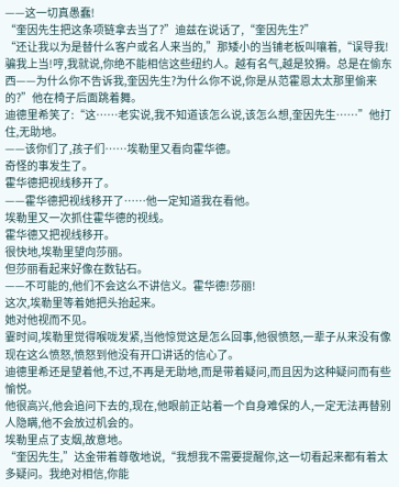——这一切真愚蠢!
“奎因先生把这条项链拿去当了?”迪兹在说话了,“奎因先生?”
“还让我以为是替什么客户或名人来当的,”那矮小的当铺老板叫嚷着,“误导我!骗我上当!哼,我就说,你绝不能相信这些纽约人。越有名气,越是狡猾。总是在偷东西——为什么你不告诉我,奎因先生?为什么你不说,你是从范霍恩太太那里偷来的?”他在椅子后面跳着舞。
迪德里希笑了:“这……老实说,我不知道该怎么说,该怎么想,奎因先生……”他打住,无助地。
——该你们了,孩子们……埃勒里又看向霍华德。
奇怪的事发生了。
霍华德把视线移开了。
——霍华德把视线移开了……他一定知道我在看他。
埃勒里又一次抓住霍华德的视线。
霍华德又把视线移开。
很快地,埃勒里望向莎丽。
但莎丽看起来好像在数钻石。
——不可能的,他们不会这么不讲信义。霍华德!莎丽!
这次,埃勒里等着她把头抬起来。
她对他视而不见。
霎时间,埃勒里觉得喉咙发紧,当他惊觉这是怎么回事,他很愤怒,一辈子从来没有像现在这么愤怒,愤怒到他没有开口讲话的信心了。
迪德里希还是望着他,不过,不再是无助地,而是带着疑问,而且因为这种疑问而有些愉悦。
他很高兴,他会追问下去的,现在,他眼前正站着一个自身难保的人,一定无法再替别人隐瞒,他不会放过机会的。
埃勒里点了支烟,故意地。
“奎因先生,”达金带着尊敬地说,“我想我不需要提醒你,这一切看起来都有着太多疑问。我绝对相信,你能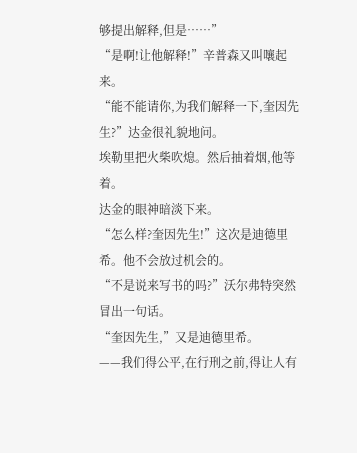够提出解释,但是……”
“是啊!让他解释!”辛普森又叫嚷起来。
“能不能请你,为我们解释一下,奎因先生?”达金很礼貌地问。
埃勒里把火柴吹熄。然后抽着烟,他等着。
达金的眼神暗淡下来。
“怎么样?奎因先生!”这次是迪德里希。他不会放过机会的。
“不是说来写书的吗?”沃尔弗特突然冒出一句话。
“奎因先生,”又是迪德里希。
——我们得公平,在行刑之前,得让人有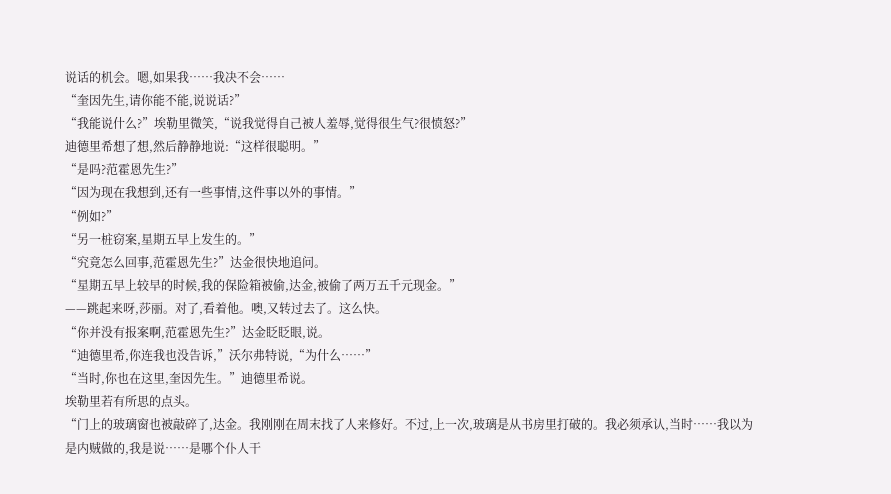说话的机会。嗯,如果我……我决不会……
“奎因先生,请你能不能,说说话?”
“我能说什么?”埃勒里微笑,“说我觉得自己被人羞辱,觉得很生气?很愤怒?”
迪德里希想了想,然后静静地说:“这样很聪明。”
“是吗?范霍恩先生?”
“因为现在我想到,还有一些事情,这件事以外的事情。”
“例如?”
“另一桩窃案,星期五早上发生的。”
“究竟怎么回事,范霍恩先生?”达金很快地追问。
“星期五早上较早的时候,我的保险箱被偷,达金,被偷了两万五千元现金。”
——跳起来呀,莎丽。对了,看着他。噢,又转过去了。这么快。
“你并没有报案啊,范霍恩先生?”达金眨眨眼,说。
“迪德里希,你连我也没告诉,”沃尔弗特说,“为什么……”
“当时,你也在这里,奎因先生。”迪德里希说。
埃勒里若有所思的点头。
“门上的玻璃窗也被敲碎了,达金。我刚刚在周末找了人来修好。不过,上一次,玻璃是从书房里打破的。我必须承认,当时……我以为是内贼做的,我是说……是哪个仆人干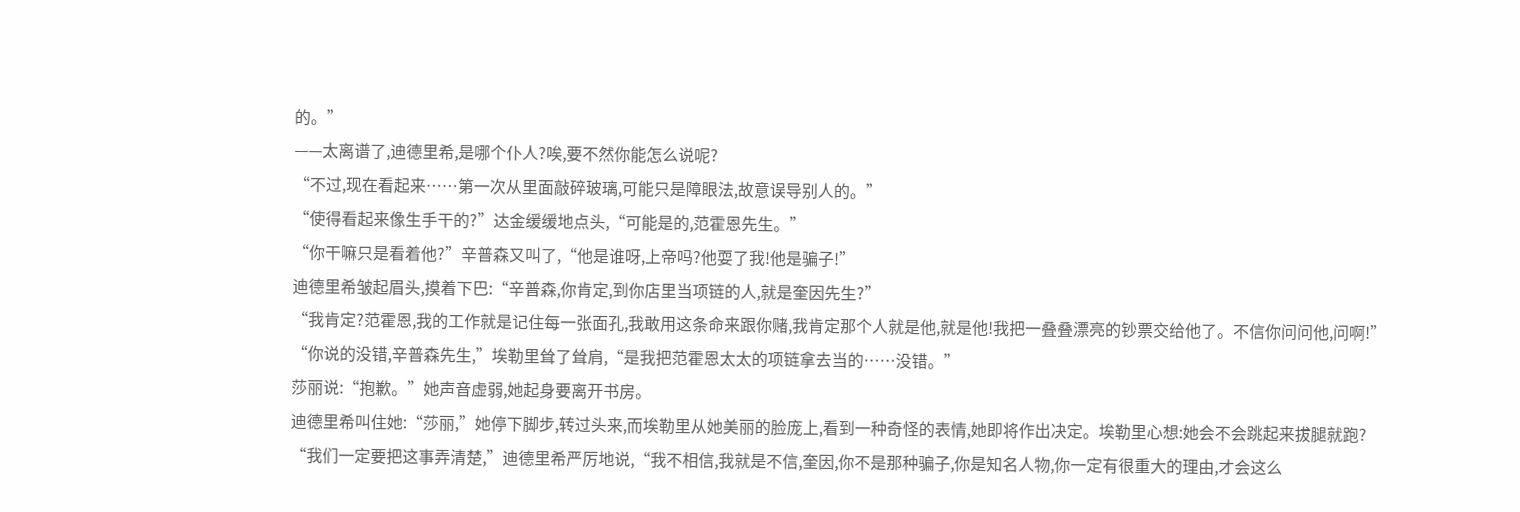的。”
——太离谱了,迪德里希,是哪个仆人?唉,要不然你能怎么说呢?
“不过,现在看起来……第一次从里面敲碎玻璃,可能只是障眼法,故意误导别人的。”
“使得看起来像生手干的?”达金缓缓地点头,“可能是的,范霍恩先生。”
“你干嘛只是看着他?”辛普森又叫了,“他是谁呀,上帝吗?他耍了我!他是骗子!”
迪德里希皱起眉头,摸着下巴:“辛普森,你肯定,到你店里当项链的人,就是奎因先生?”
“我肯定?范霍恩,我的工作就是记住每一张面孔,我敢用这条命来跟你赌,我肯定那个人就是他,就是他!我把一叠叠漂亮的钞票交给他了。不信你问问他,问啊!”
“你说的没错,辛普森先生,”埃勒里耸了耸肩,“是我把范霍恩太太的项链拿去当的……没错。”
莎丽说:“抱歉。”她声音虚弱,她起身要离开书房。
迪德里希叫住她:“莎丽,”她停下脚步,转过头来,而埃勒里从她美丽的脸庞上,看到一种奇怪的表情,她即将作出决定。埃勒里心想:她会不会跳起来拔腿就跑?
“我们一定要把这事弄清楚,”迪德里希严厉地说,“我不相信,我就是不信,奎因,你不是那种骗子,你是知名人物,你一定有很重大的理由,才会这么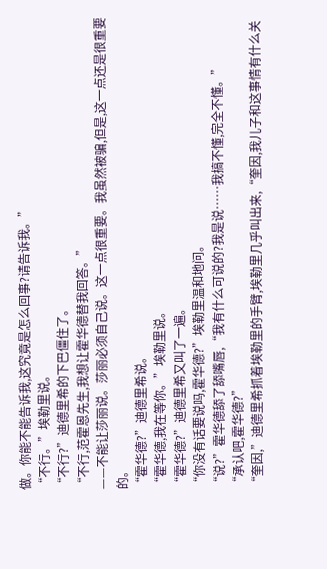做。你能不能告诉我,这究竟是怎么回事?请告诉我。”
“不行。”埃勒里说。
“不行?”迪德里希的下巴僵住了。
“不行,范霍恩先生,我想让霍华德替我回答。”
——不能让莎丽说。莎丽必须自己说。这一点很重要。我虽然被骗,但是,这一点还是很重要的。
“霍华德?”迪德里希说。
“霍华德,我在等你。”埃勒里说。
“霍华德?”迪德里希又叫了一遍。
“你没有话要说吗,霍华德?”埃勒里温和地问。
“说?”霍华德舔了舔嘴唇,“我有什么可说的?我是说……我搞不懂,完全不懂。”
“承认吧,霍华德?”
“奎因,”迪德里希抓着埃勒里的手臂,埃勒里几乎叫出来,“奎因,我儿子和这事情有什么关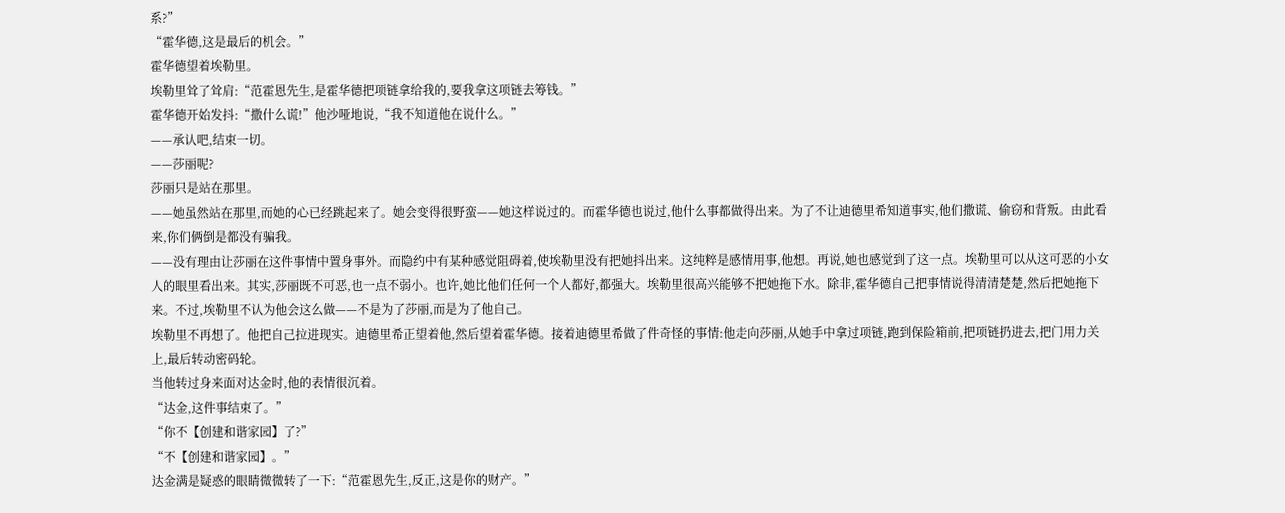系?”
“霍华德,这是最后的机会。”
霍华德望着埃勒里。
埃勒里耸了耸肩:“范霍恩先生,是霍华德把项链拿给我的,要我拿这项链去筹钱。”
霍华德开始发抖:“撒什么谎!”他沙哑地说,“我不知道他在说什么。”
——承认吧,结束一切。
——莎丽呢?
莎丽只是站在那里。
——她虽然站在那里,而她的心已经跳起来了。她会变得很野蛮——她这样说过的。而霍华德也说过,他什么事都做得出来。为了不让迪德里希知道事实,他们撒谎、偷窃和背叛。由此看来,你们俩倒是都没有骗我。
——没有理由让莎丽在这件事情中置身事外。而隐约中有某种感觉阻碍着,使埃勒里没有把她抖出来。这纯粹是感情用事,他想。再说,她也感觉到了这一点。埃勒里可以从这可恶的小女人的眼里看出来。其实,莎丽既不可恶,也一点不弱小。也许,她比他们任何一个人都好,都强大。埃勒里很高兴能够不把她拖下水。除非,霍华德自己把事情说得清清楚楚,然后把她拖下来。不过,埃勒里不认为他会这么做——不是为了莎丽,而是为了他自己。
埃勒里不再想了。他把自己拉进现实。迪德里希正望着他,然后望着霍华德。接着迪德里希做了件奇怪的事情:他走向莎丽,从她手中拿过项链,跑到保险箱前,把项链扔进去,把门用力关上,最后转动密码轮。
当他转过身来面对达金时,他的表情很沉着。
“达金,这件事结束了。”
“你不【创建和谐家园】了?”
“不【创建和谐家园】。”
达金满是疑惑的眼睛微微转了一下:“范霍恩先生,反正,这是你的财产。”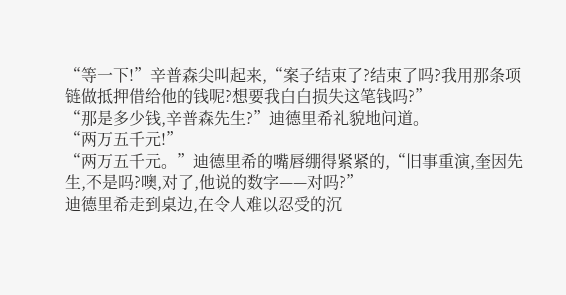“等一下!”辛普森尖叫起来,“案子结束了?结束了吗?我用那条项链做抵押借给他的钱呢?想要我白白损失这笔钱吗?”
“那是多少钱,辛普森先生?”迪德里希礼貌地问道。
“两万五千元!”
“两万五千元。”迪德里希的嘴唇绷得紧紧的,“旧事重演,奎因先生,不是吗?噢,对了,他说的数字——对吗?”
迪德里希走到桌边,在令人难以忍受的沉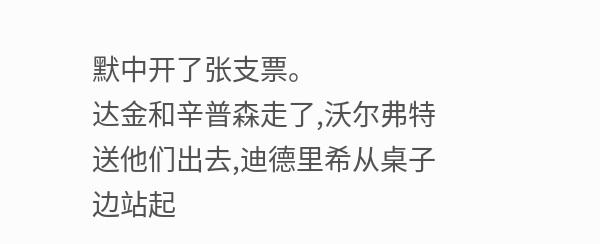默中开了张支票。
达金和辛普森走了,沃尔弗特送他们出去,迪德里希从桌子边站起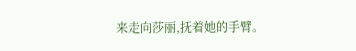来走向莎丽,抚着她的手臂。